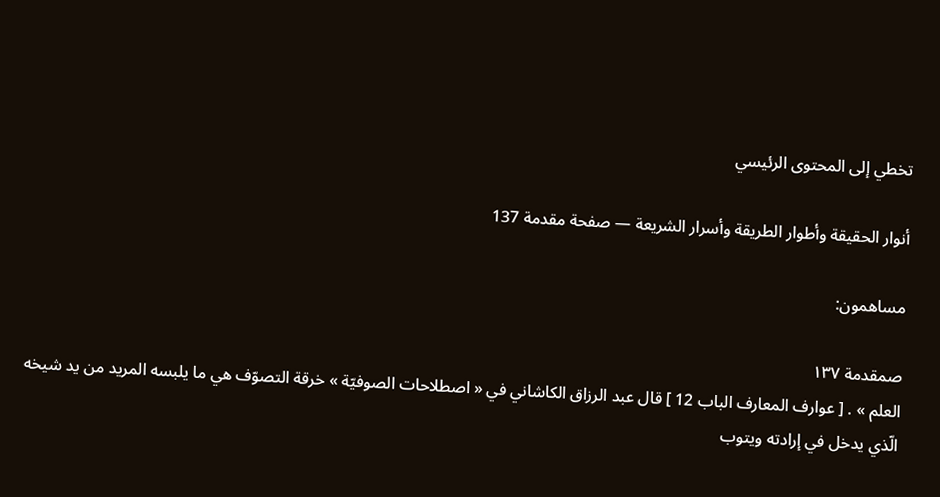تخطي إلى المحتوى الرئيسي

أنوار الحقيقة وأطوار الطريقة وأسرار الشريعة — صفحة مقدمة 137

مساهمون:

صمقدمة ١٣٧
العلم » . [ عوارف المعارف الباب 12 ] قال عبد الرزاق الكاشاني في « اصطلاحات الصوفيّة » خرقة التصوّف هي ما يلبسه المريد من يد شيخه الّذي يدخل في إرادته ويتوب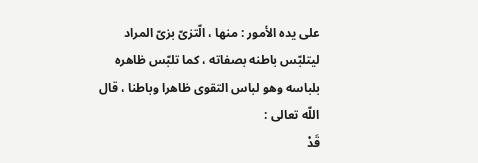على يده الأمور : منها ، الّتزىّ بزىّ المراد ليتلبّس باطنه بصفاته ، كما تلبّس ظاهره بلباسه وهو لباس التقوى ظاهرا وباطنا ، قال اللّه تعالى :
قَدْ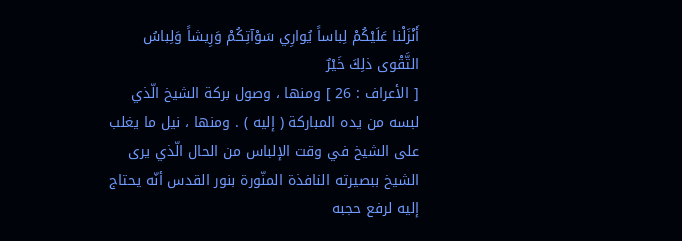أَنْزَلْنا عَلَيْكُمْ لِباساً يُوارِي سَوْآتِكُمْ وَرِيشاً وَلِباسُ التَّقْوى ذلِكَ خَيْرٌ
[ الأعراف : 26 ] ومنها ، وصول بركة الشيخ الّذي لبسه من يده المباركة ( إليه ) . ومنها ، نيل ما يغلب على الشيخ في وقت الإلباس من الحال الّذي يرى الشيخ ببصيرته النافذة المنّورة بنور القدس أنّه يحتاج إليه لرفع حجبه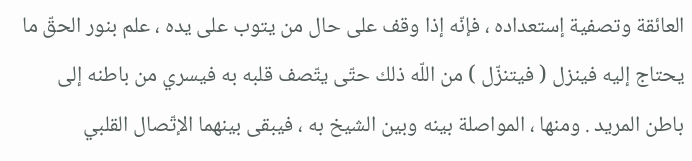العائقة وتصفية إستعداده ، فإنّه إذا وقف على حال من يتوب على يده ، علم بنور الحقّ ما يحتاج إليه فينزل ( فيتنزّل ) من اللّه ذلك حتّى يتّصف قلبه به فيسري من باطنه إلى باطن المريد . ومنها ، المواصلة بينه وبين الشيخ به ، فيبقى بينهما الإتّصال القلبي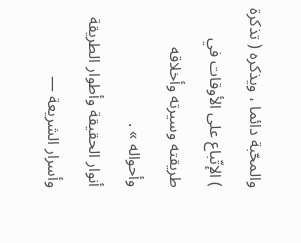والمحّبة دائما ، ويذكره ( تذكرة ) الإتّباع على الأوقات في طريقته وسيرته وأخلاقه وأحواله » .
أنوار الحقيقة وأطوار الطريقة وأسرار الشريعة —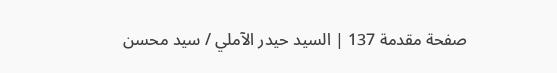صفحة مقدمة 137 | السيد حيدر الآملي / سيد محسن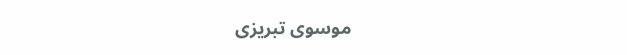موسوى تبريزى